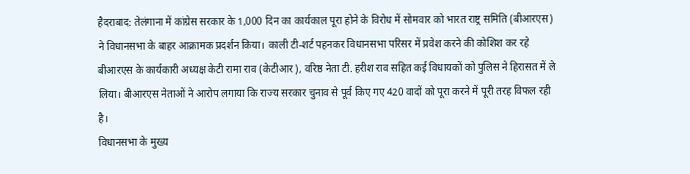हैदराबाद: तेलंगाना में कांग्रेस सरकार के 1,000 दिन का कार्यकाल पूरा होने के विरोध में सोमवार को भारत राष्ट्र समिति (बीआरएस) ने विधानसभा के बाहर आक्रामक प्रदर्शन किया। काली टी-शर्ट पहनकर विधानसभा परिसर में प्रवेश करने की कोशिश कर रहे बीआरएस के कार्यकारी अध्यक्ष केटी रामा राव (केटीआर), वरिष्ठ नेता टी. हरीश राव सहित कई विधायकों को पुलिस ने हिरासत में ले लिया। बीआरएस नेताओं ने आरोप लगाया कि राज्य सरकार चुनाव से पूर्व किए गए 420 वादों को पूरा करने में पूरी तरह विफल रही है।
विधानसभा के मुख्य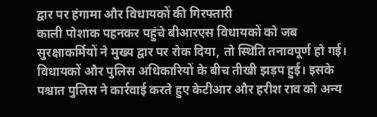द्वार पर हंगामा और विधायकों की गिरफ्तारी
काली पोशाक पहनकर पहुंचे बीआरएस विधायकों को जब सुरक्षाकर्मियों ने मुख्य द्वार पर रोक दिया, तो स्थिति तनावपूर्ण हो गई। विधायकों और पुलिस अधिकारियों के बीच तीखी झड़प हुई। इसके पश्चात पुलिस ने कार्रवाई करते हुए केटीआर और हरीश राव को अन्य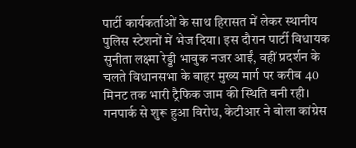पार्टी कार्यकर्ताओं के साथ हिरासत में लेकर स्थानीय पुलिस स्टेशनों में भेज दिया। इस दौरान पार्टी विधायक सुनीता लक्ष्मा रेड्डी भावुक नजर आईं, वहीं प्रदर्शन के चलते विधानसभा के बाहर मुख्य मार्ग पर करीब 40 मिनट तक भारी ट्रैफिक जाम की स्थिति बनी रही।
गनपार्क से शुरू हुआ विरोध, केटीआर ने बोला कांग्रेस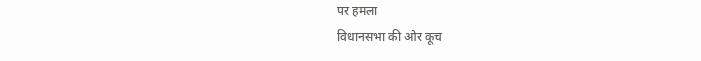पर हमला
विधानसभा की ओर कूच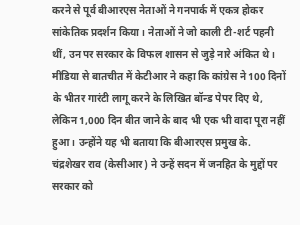करने से पूर्व बीआरएस नेताओं ने गनपार्क में एकत्र होकर सांकेतिक प्रदर्शन किया। नेताओं ने जो काली टी-शर्ट पहनी थीं, उन पर सरकार के विफल शासन से जुड़े नारे अंकित थे। मीडिया से बातचीत में केटीआर ने कहा कि कांग्रेस ने 100 दिनों के भीतर गारंटी लागू करने के लिखित बॉन्ड पेपर दिए थे, लेकिन 1,000 दिन बीत जाने के बाद भी एक भी वादा पूरा नहीं हुआ। उन्होंने यह भी बताया कि बीआरएस प्रमुख के. चंद्रशेखर राव (केसीआर) ने उन्हें सदन में जनहित के मुद्दों पर सरकार को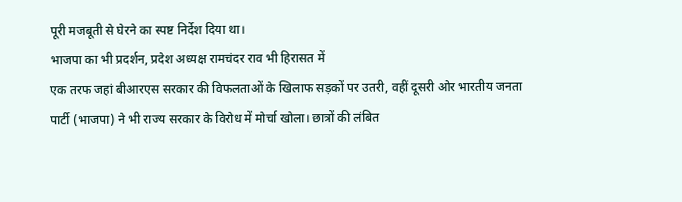पूरी मजबूती से घेरने का स्पष्ट निर्देश दिया था।
भाजपा का भी प्रदर्शन, प्रदेश अध्यक्ष रामचंदर राव भी हिरासत में
एक तरफ जहां बीआरएस सरकार की विफलताओं के खिलाफ सड़कों पर उतरी, वहीं दूसरी ओर भारतीय जनता पार्टी (भाजपा) ने भी राज्य सरकार के विरोध में मोर्चा खोला। छात्रों की लंबित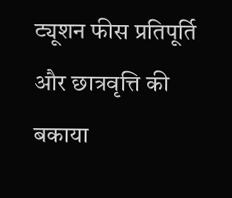ट्यूशन फीस प्रतिपूर्ति और छात्रवृत्ति की बकाया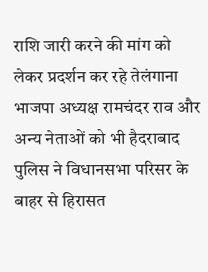राशि जारी करने की मांग को लेकर प्रदर्शन कर रहे तेलंगाना भाजपा अध्यक्ष रामचंदर राव और अन्य नेताओं को भी हैदराबाद पुलिस ने विधानसभा परिसर के बाहर से हिरासत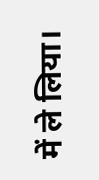में ले लिया।